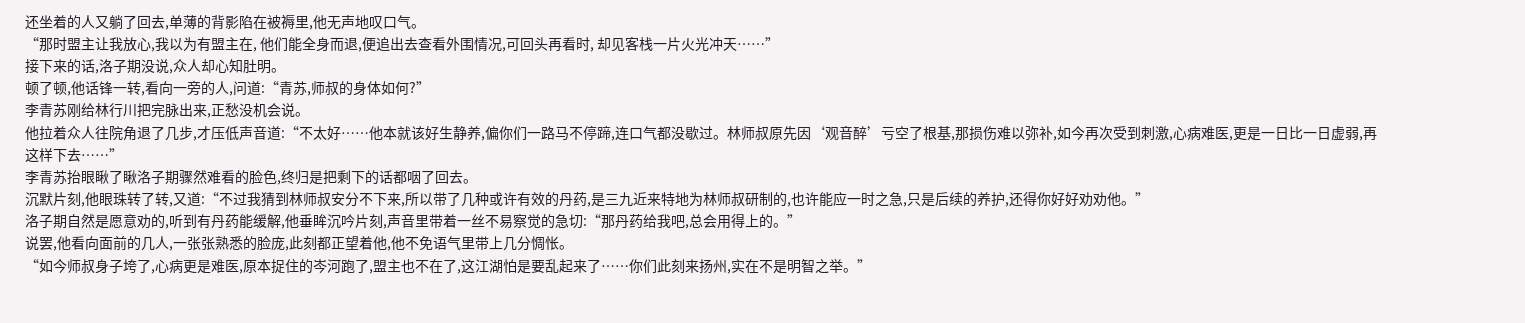还坐着的人又躺了回去,单薄的背影陷在被褥里,他无声地叹口气。
“那时盟主让我放心,我以为有盟主在, 他们能全身而退,便追出去查看外围情况,可回头再看时, 却见客栈一片火光冲天……”
接下来的话,洛子期没说,众人却心知肚明。
顿了顿,他话锋一转,看向一旁的人,问道:“青苏,师叔的身体如何?”
李青苏刚给林行川把完脉出来,正愁没机会说。
他拉着众人往院角退了几步,才压低声音道:“不太好……他本就该好生静养,偏你们一路马不停蹄,连口气都没歇过。林师叔原先因‘观音醉’亏空了根基,那损伤难以弥补,如今再次受到刺激,心病难医,更是一日比一日虚弱,再这样下去……”
李青苏抬眼瞅了瞅洛子期骤然难看的脸色,终归是把剩下的话都咽了回去。
沉默片刻,他眼珠转了转,又道:“不过我猜到林师叔安分不下来,所以带了几种或许有效的丹药,是三九近来特地为林师叔研制的,也许能应一时之急,只是后续的养护,还得你好好劝劝他。”
洛子期自然是愿意劝的,听到有丹药能缓解,他垂眸沉吟片刻,声音里带着一丝不易察觉的急切:“那丹药给我吧,总会用得上的。”
说罢,他看向面前的几人,一张张熟悉的脸庞,此刻都正望着他,他不免语气里带上几分惆怅。
“如今师叔身子垮了,心病更是难医,原本捉住的岑河跑了,盟主也不在了,这江湖怕是要乱起来了……你们此刻来扬州,实在不是明智之举。”